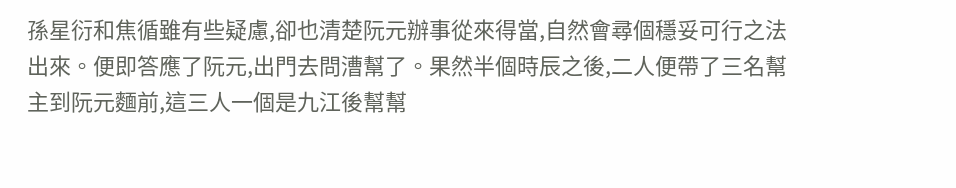孫星衍和焦循雖有些疑慮,卻也清楚阮元辦事從來得當,自然會尋個穩妥可行之法出來。便即答應了阮元,出門去問漕幫了。果然半個時辰之後,二人便帶了三名幫主到阮元麵前,這三人一個是九江後幫幫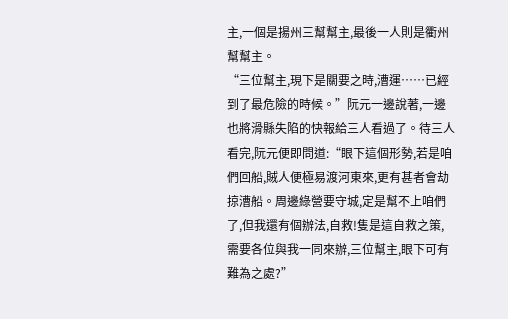主,一個是揚州三幫幫主,最後一人則是衢州幫幫主。
“三位幫主,現下是關要之時,漕運……已經到了最危險的時候。”阮元一邊說著,一邊也將滑縣失陷的快報給三人看過了。待三人看完,阮元便即問道:“眼下這個形勢,若是咱們回船,賊人便極易渡河東來,更有甚者會劫掠漕船。周邊綠營要守城,定是幫不上咱們了,但我還有個辦法,自救!隻是這自救之策,需要各位與我一同來辦,三位幫主,眼下可有難為之處?”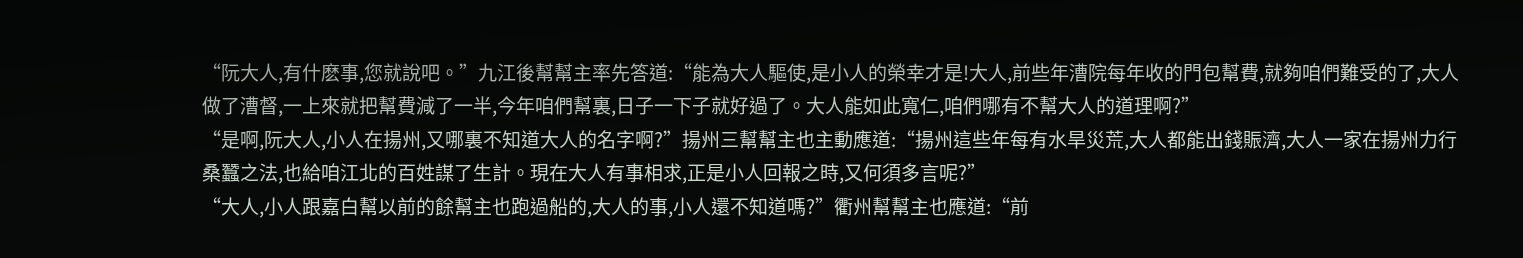“阮大人,有什麽事,您就說吧。”九江後幫幫主率先答道:“能為大人驅使,是小人的榮幸才是!大人,前些年漕院每年收的門包幫費,就夠咱們難受的了,大人做了漕督,一上來就把幫費減了一半,今年咱們幫裏,日子一下子就好過了。大人能如此寬仁,咱們哪有不幫大人的道理啊?”
“是啊,阮大人,小人在揚州,又哪裏不知道大人的名字啊?”揚州三幫幫主也主動應道:“揚州這些年每有水旱災荒,大人都能出錢賑濟,大人一家在揚州力行桑蠶之法,也給咱江北的百姓謀了生計。現在大人有事相求,正是小人回報之時,又何須多言呢?”
“大人,小人跟嘉白幫以前的餘幫主也跑過船的,大人的事,小人還不知道嗎?”衢州幫幫主也應道:“前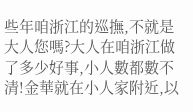些年咱浙江的巡撫,不就是大人您嗎?大人在咱浙江做了多少好事,小人數都數不清!金華就在小人家附近,以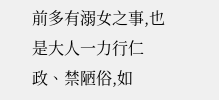前多有溺女之事,也是大人一力行仁政、禁陋俗,如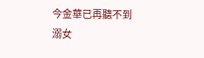今金華已再聽不到溺女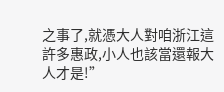之事了,就憑大人對咱浙江這許多惠政,小人也該當還報大人才是!”